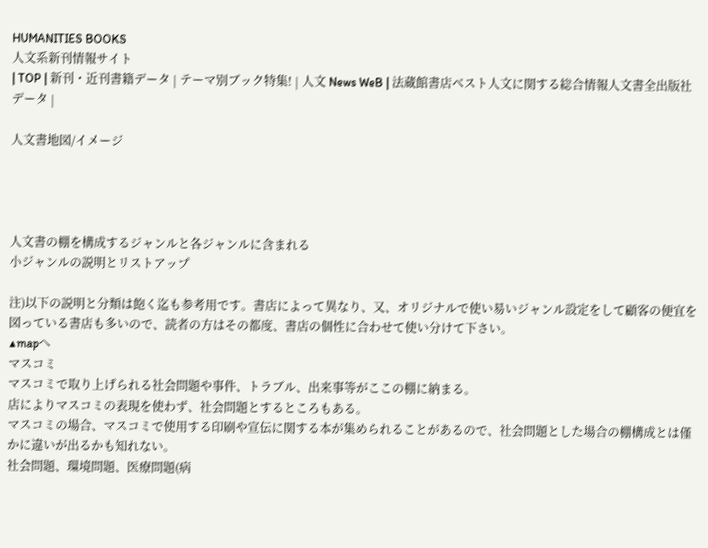HUMANITIES BOOKS
人文系新刊情報サイト
| TOP | 新刊・近刊書籍データ | テーマ別ブック特集! | 人文 News WeB | 法蔵館書店ベスト人文に関する総合情報人文書全出版社データ |

人文書地図/イメージ




人文書の棚を構成するジャンルと各ジャンルに含まれる
小ジャンルの説明とリストアップ

注)以下の説明と分類は飽く迄も参考用です。書店によって異なり、又、オリジナルで使い易いジャンル設定をして顧客の便宜を図っている書店も多いので、読者の方はその都度、書店の個性に合わせて使い分けて下さい。
▲mapへ
マスコミ
マスコミで取り上げられる社会問題や事件、トラブル、出来事等がここの棚に納まる。
店によりマスコミの表現を使わず、社会問題とするところもある。
マスコミの場合、マスコミで使用する印刷や宣伝に関する本が集められることがあるので、社会問題とした場合の棚構成とは僅かに違いが出るかも知れない。
社会問題、環境問題、医療問題(病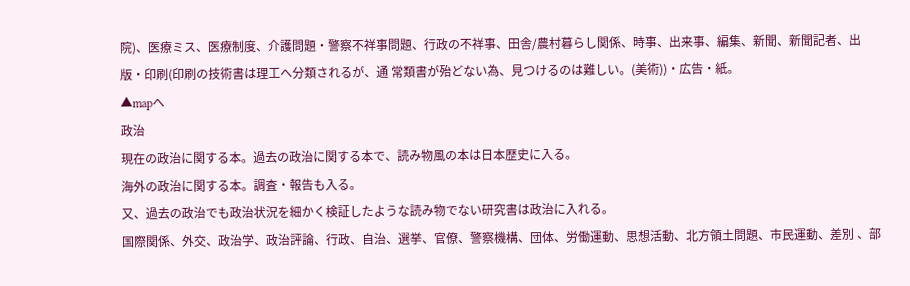院)、医療ミス、医療制度、介護問題・警察不祥事問題、行政の不祥事、田舎/農村暮らし関係、時事、出来事、編集、新聞、新聞記者、出版・印刷(印刷の技術書は理工へ分類されるが、通 常類書が殆どない為、見つけるのは難しい。(美術))・広告・紙。
▲mapへ
政治
現在の政治に関する本。過去の政治に関する本で、読み物風の本は日本歴史に入る。
海外の政治に関する本。調査・報告も入る。
又、過去の政治でも政治状況を細かく検証したような読み物でない研究書は政治に入れる。
国際関係、外交、政治学、政治評論、行政、自治、選挙、官僚、警察機構、団体、労働運動、思想活動、北方領土問題、市民運動、差別 、部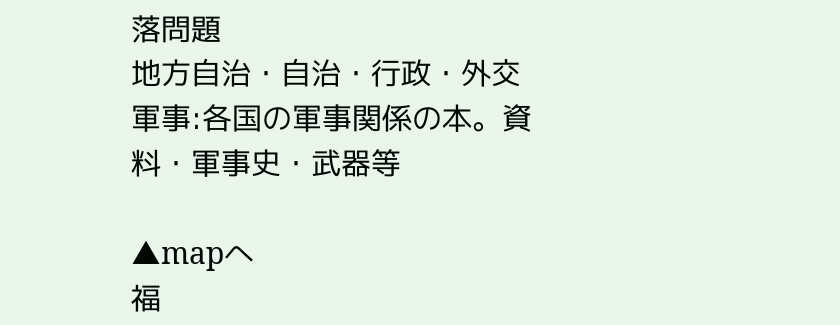落問題
地方自治・自治・行政・外交
軍事:各国の軍事関係の本。資料・軍事史・武器等

▲mapへ
福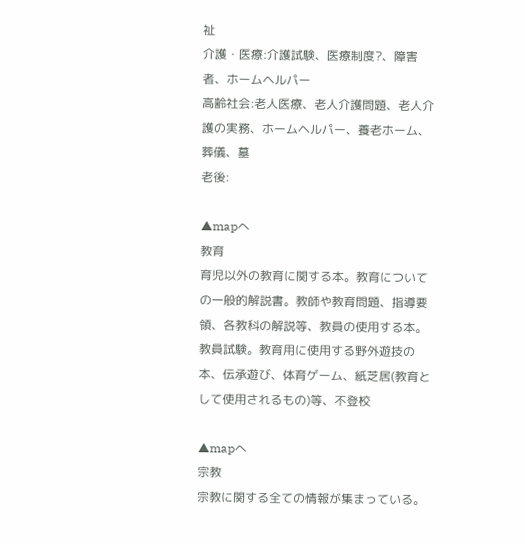祉
介護・医療:介護試験、医療制度?、障害者、ホームヘルパー
高齢社会:老人医療、老人介護問題、老人介護の実務、ホームヘルパー、養老ホーム、葬儀、墓
老後:

▲mapへ
教育
育児以外の教育に関する本。教育についての一般的解説書。教師や教育問題、指導要領、各教科の解説等、教員の使用する本。教員試験。教育用に使用する野外遊技の本、伝承遊び、体育ゲーム、紙芝居(教育として使用されるもの)等、不登校

▲mapへ
宗教
宗教に関する全ての情報が集まっている。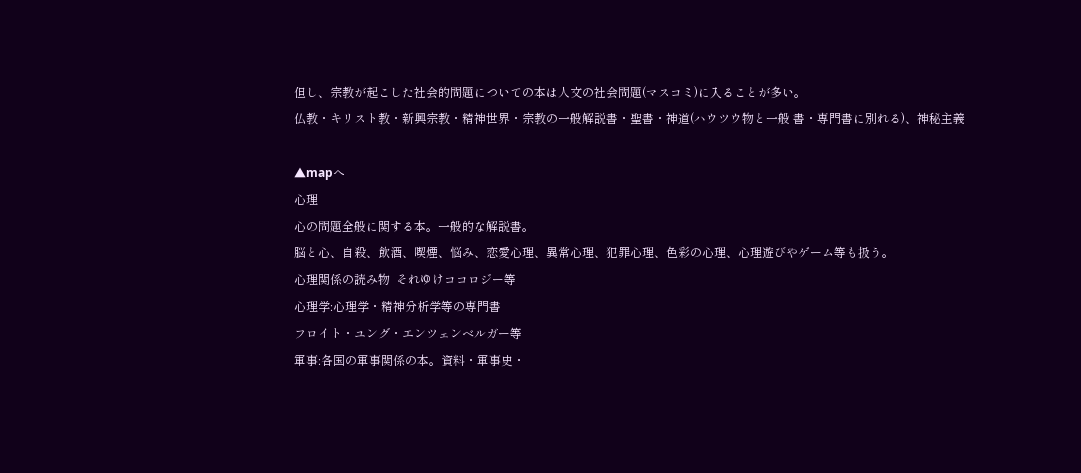但し、宗教が起こした社会的問題についての本は人文の社会問題(マスコミ)に入ることが多い。
仏教・キリスト教・新興宗教・精神世界・宗教の一般解説書・聖書・神道(ハウツウ物と一般 書・専門書に別れる)、神秘主義

▲mapへ
心理
心の問題全般に関する本。一般的な解説書。
脳と心、自殺、飲酒、喫煙、悩み、恋愛心理、異常心理、犯罪心理、色彩の心理、心理遊びやゲーム等も扱う。
心理関係の読み物  それゆけココロジー等
心理学:心理学・精神分析学等の専門書
フロイト・ユング・エンツェンベルガー等
軍事:各国の軍事関係の本。資料・軍事史・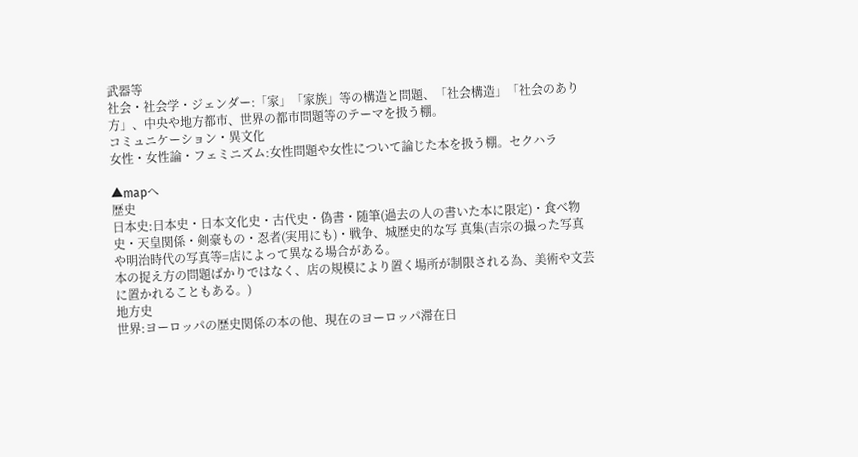武器等
社会・社会学・ジェンダー:「家」「家族」等の構造と問題、「社会構造」「社会のあり方」、中央や地方都市、世界の都市問題等のテーマを扱う棚。
コミュニケーション・異文化
女性・女性論・フェミニズム:女性問題や女性について論じた本を扱う棚。セクハラ

▲mapへ
歴史
日本史:日本史・日本文化史・古代史・偽書・随筆(過去の人の書いた本に限定)・食べ物史・天皇関係・剣豪もの・忍者(実用にも)・戦争、城歴史的な写 真集(吉宗の撮った写真や明治時代の写真等=店によって異なる場合がある。
本の捉え方の問題ばかりではなく、店の規模により置く場所が制限される為、美術や文芸に置かれることもある。)
地方史
世界:ヨーロッパの歴史関係の本の他、現在のヨーロッパ滞在日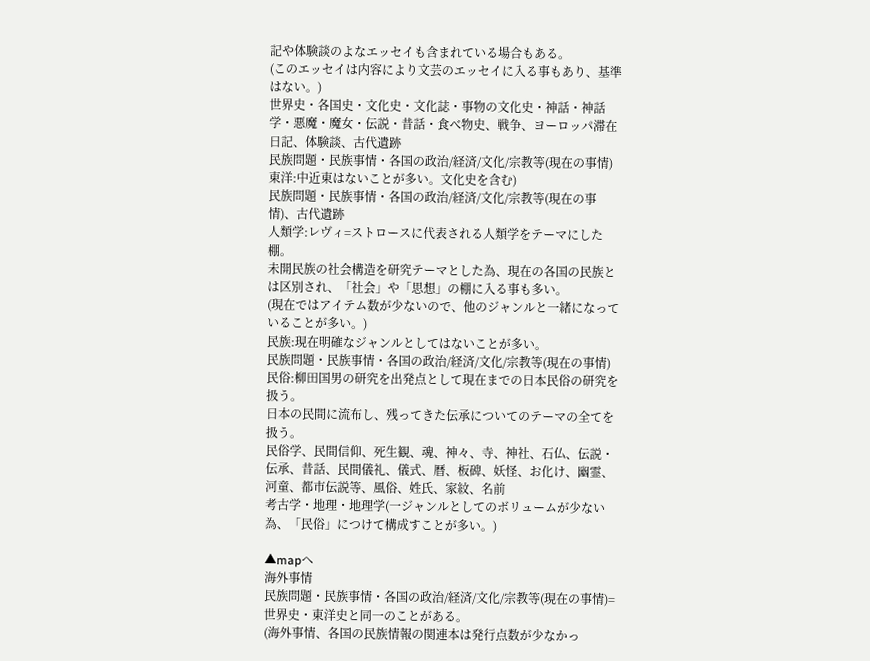記や体験談のよなエッセイも含まれている場合もある。
(このエッセイは内容により文芸のエッセイに入る事もあり、基準はない。)
世界史・各国史・文化史・文化誌・事物の文化史・神話・神話学・悪魔・魔女・伝説・昔話・食べ物史、戦争、ヨーロッパ滞在日記、体験談、古代遺跡
民族問題・民族事情・各国の政治/経済/文化/宗教等(現在の事情)
東洋:中近東はないことが多い。文化史を含む)
民族問題・民族事情・各国の政治/経済/文化/宗教等(現在の事情)、古代遺跡
人類学:レヴィ=ストロースに代表される人類学をテーマにした棚。
未開民族の社会構造を研究テーマとした為、現在の各国の民族とは区別され、「社会」や「思想」の棚に入る事も多い。
(現在ではアイテム数が少ないので、他のジャンルと一緒になっていることが多い。)
民族:現在明確なジャンルとしてはないことが多い。
民族問題・民族事情・各国の政治/経済/文化/宗教等(現在の事情)
民俗:柳田国男の研究を出発点として現在までの日本民俗の研究を扱う。
日本の民間に流布し、残ってきた伝承についてのテーマの全てを扱う。
民俗学、民間信仰、死生観、魂、神々、寺、神社、石仏、伝説・伝承、昔話、民間儀礼、儀式、暦、板碑、妖怪、お化け、幽霊、河童、都市伝説等、風俗、姓氏、家紋、名前
考古学・地理・地理学(一ジャンルとしてのボリュームが少ない為、「民俗」につけて構成すことが多い。)

▲mapへ
海外事情
民族問題・民族事情・各国の政治/経済/文化/宗教等(現在の事情)=世界史・東洋史と同一のことがある。
(海外事情、各国の民族情報の関連本は発行点数が少なかっ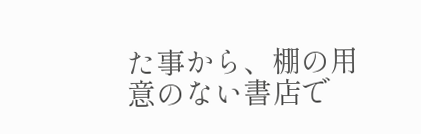た事から、棚の用意のない書店で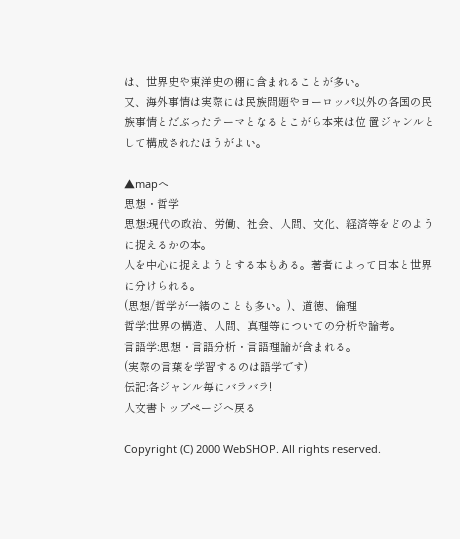は、世界史や東洋史の棚に含まれることが多い。
又、海外事情は実際には民族問題やヨーロッパ以外の各国の民族事情とだぶったテーマとなるとこがら本来は位 置ジャンルとして構成されたほうがよい。

▲mapへ
思想・哲学
思想:現代の政治、労働、社会、人間、文化、経済等をどのように捉えるかの本。
人を中心に捉えようとする本もある。著者によって日本と世界に分けられる。
(思想/哲学が一緒のことも多い。)、道徳、倫理
哲学:世界の構造、人間、真理等についての分析や論考。
言語学:思想・言語分析・言語理論が含まれる。
(実際の言葉を学習するのは語学です)
伝記:各ジャンル毎にバラバラ!
人文書トップページへ戻る

Copyright (C) 2000 WebSHOP. All rights reserved.